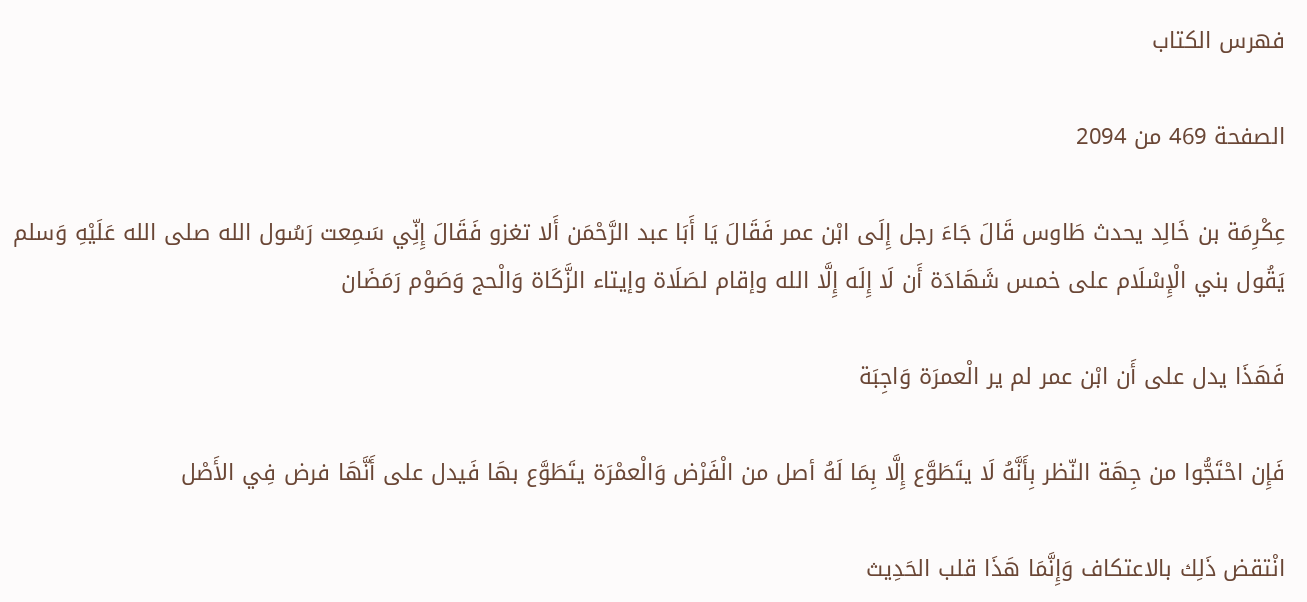فهرس الكتاب

الصفحة 469 من 2094

عِكْرِمَة بن خَالِد يحدث طَاوس قَالَ جَاءَ رجل إِلَى ابْن عمر فَقَالَ يَا أَبَا عبد الرَّحْمَن أَلا تغزو فَقَالَ إِنِّي سَمِعت رَسُول الله صلى الله عَلَيْهِ وَسلم يَقُول بني الْإِسْلَام على خمس شَهَادَة أَن لَا إِلَه إِلَّا الله وإقام لصَلَاة وإيتاء الزَّكَاة وَالْحج وَصَوْم رَمَضَان

فَهَذَا يدل على أَن ابْن عمر لم ير الْعمرَة وَاجِبَة

فَإِن احْتَجُّوا من جِهَة النّظر بِأَنَّهُ لَا يتَطَوَّع إِلَّا بِمَا لَهُ أصل من الْفَرْض وَالْعمْرَة يتَطَوَّع بهَا فَيدل على أَنَّهَا فرض فِي الأَصْل

انْتقض ذَلِك بالاعتكاف وَإِنَّمَا هَذَا قلب الحَدِيث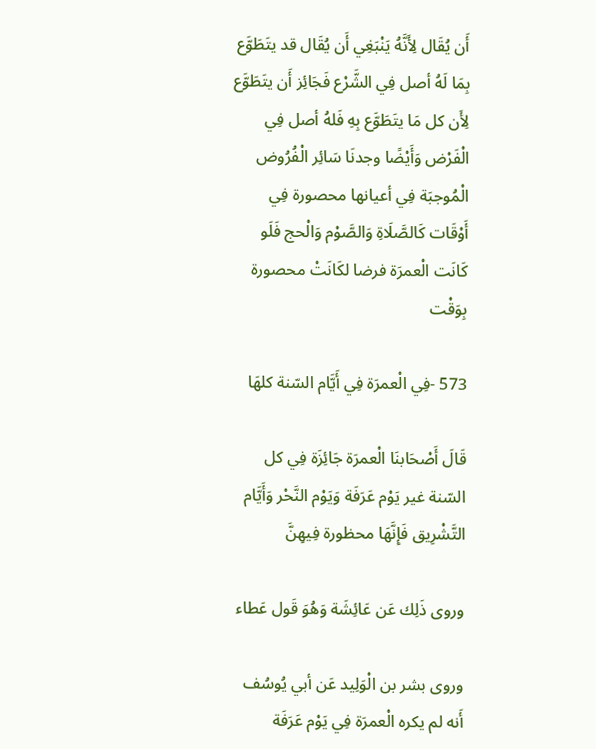أَن يُقَال لِأَنَّهُ يَنْبَغِي أَن يُقَال قد يتَطَوَّع بِمَا لَهُ أصل فِي الشَّرْع فَجَائِز أَن يتَطَوَّع لِأَن كل مَا يتَطَوَّع بِهِ فَلهُ أصل فِي الْفَرْض وَأَيْضًا وجدنَا سَائِر الْفُرُوض الْمُوجبَة فِي أعيانها محصورة فِي أَوْقَات كَالصَّلَاةِ وَالصَّوْم وَالْحج فَلَو كَانَت الْعمرَة فرضا لكَانَتْ محصورة بِوَقْت

573 -فِي الْعمرَة فِي أَيَّام السّنة كلهَا

قَالَ أَصْحَابنَا الْعمرَة جَائِزَة فِي كل السّنة غير يَوْم عَرَفَة وَيَوْم النَّحْر وَأَيَّام التَّشْرِيق فَإِنَّهَا محظورة فِيهِنَّ

وروى ذَلِك عَن عَائِشَة وَهُوَ قَول عَطاء

وروى بشر بن الْوَلِيد عَن أبي يُوسُف أَنه لم يكره الْعمرَة فِي يَوْم عَرَفَة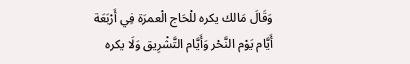وَقَالَ مَالك يكره للْحَاج الْعمرَة فِي أَرْبَعَة أَيَّام يَوْم النَّحْر وَأَيَّام التَّشْرِيق وَلَا يكره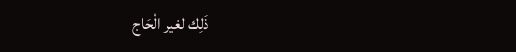ذَلِك لغير الْحَاج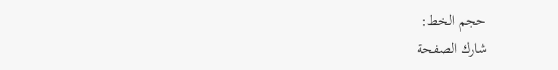حجم الخط:
شارك الصفحة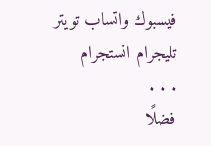فيسبوك واتساب تويتر تليجرام انستجرام
. . .
فضلًا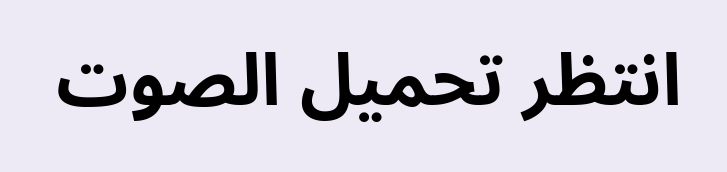انتظر تحميل الصوت